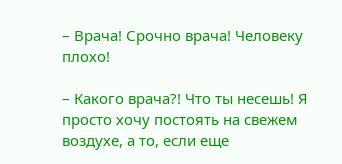– Врача! Срочно врача! Человеку плохо!

– Какого врача?! Что ты несешь! Я просто хочу постоять на свежем воздухе, а то, если еще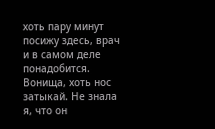хоть пару минут посижу здесь, врач и в самом деле понадобится. Вонища, хоть нос затыкай. Не знала я, что он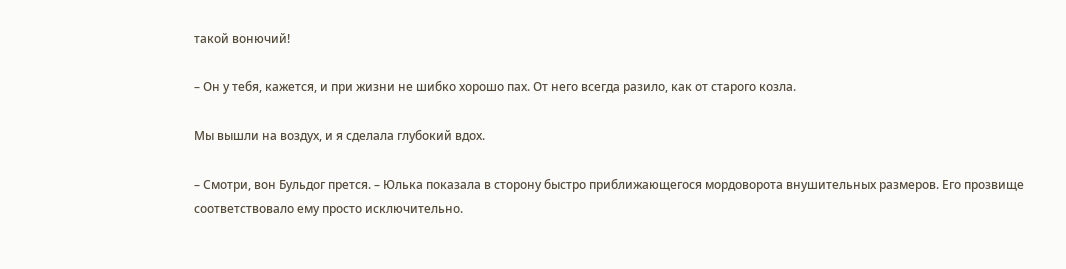такой вонючий!

– Он у тебя, кажется, и при жизни не шибко хорошо пах. От него всегда разило, как от старого козла.

Мы вышли на воздух, и я сделала глубокий вдох.

– Смотри, вон Бульдог прется. – Юлька показала в сторону быстро приближающегося мордоворота внушительных размеров. Его прозвище соответствовало ему просто исключительно.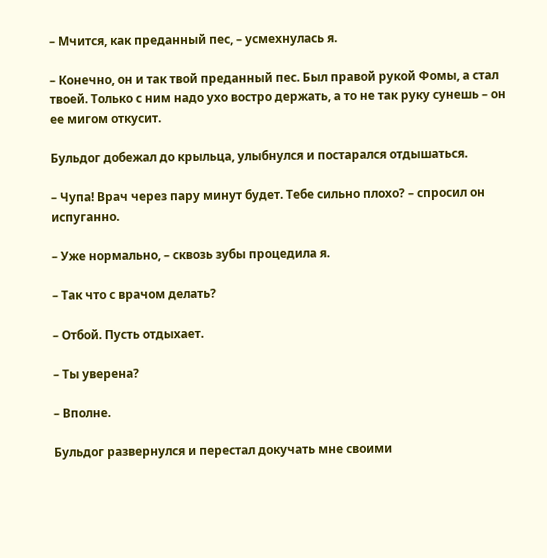– Мчится, как преданный пес, – усмехнулась я.

– Конечно, он и так твой преданный пес. Был правой рукой Фомы, а стал твоей. Только с ним надо ухо востро держать, а то не так руку сунешь – он ее мигом откусит.

Бульдог добежал до крыльца, улыбнулся и постарался отдышаться.

– Чупа! Врач через пару минут будет. Тебе сильно плохо? – спросил он испуганно.

– Уже нормально, – сквозь зубы процедила я.

– Так что с врачом делать?

– Отбой. Пусть отдыхает.

– Ты уверена?

– Вполне.

Бульдог развернулся и перестал докучать мне своими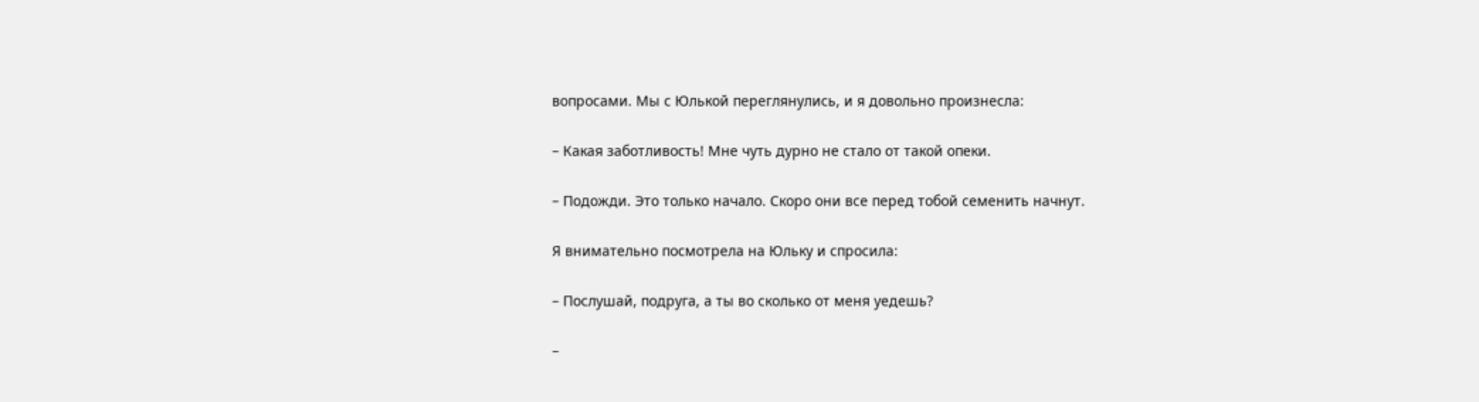вопросами. Мы с Юлькой переглянулись, и я довольно произнесла:

– Какая заботливость! Мне чуть дурно не стало от такой опеки.

– Подожди. Это только начало. Скоро они все перед тобой семенить начнут.

Я внимательно посмотрела на Юльку и спросила:

– Послушай, подруга, а ты во сколько от меня уедешь?

–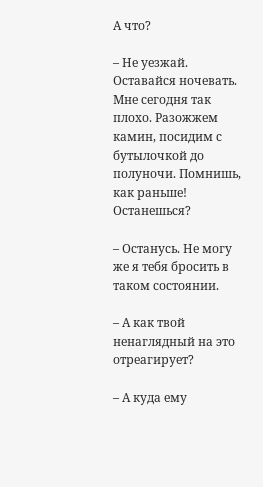А что?

– Не уезжай. Оставайся ночевать. Мне сегодня так плохо. Разожжем камин, посидим с бутылочкой до полуночи. Помнишь, как раньше! Останешься?

– Останусь. Не могу же я тебя бросить в таком состоянии.

– А как твой ненаглядный на это отреагирует?

– А куда ему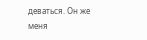деваться. Он же меня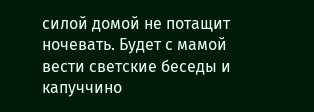силой домой не потащит ночевать. Будет с мамой вести светские беседы и капуччино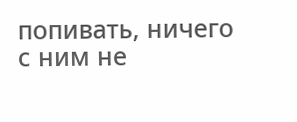попивать, ничего с ним не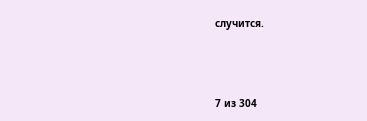случится.



7 из 304